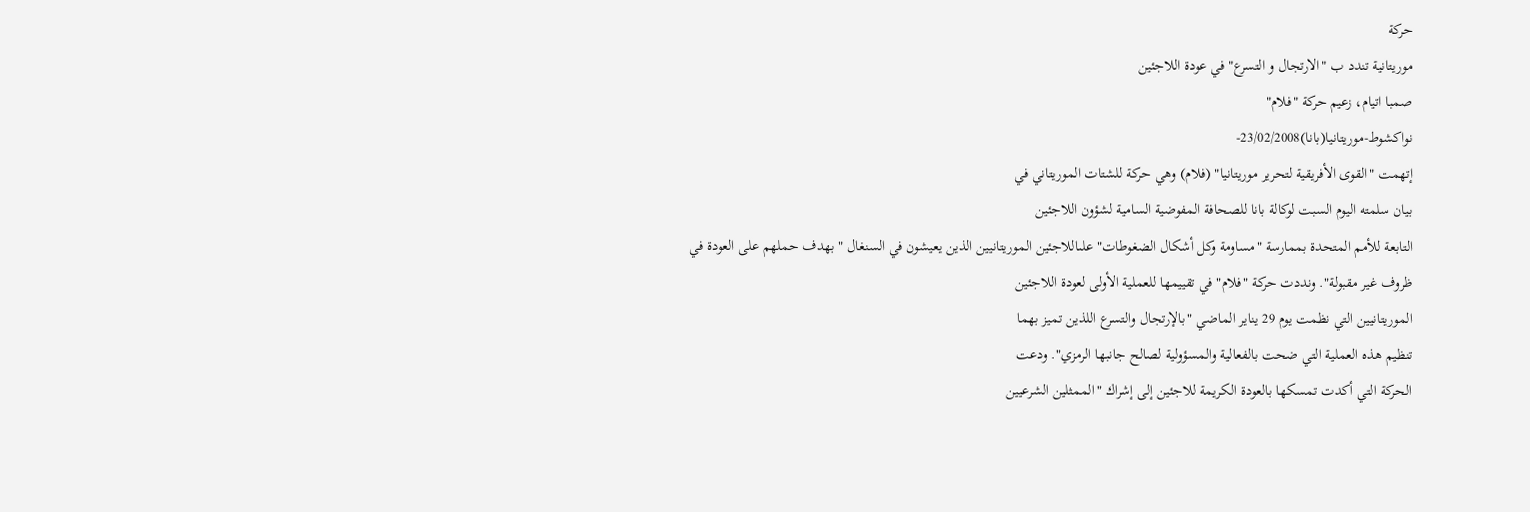حركة
موريتانية تندد ب "الارتجال و التسرع" في عودة اللاجئين
صمبا اتيام، زعيم حركة "فلام"
نواكشوط-موريتانيا(بانا)23/02/2008-
إتهمت "القوى الأفريقية لتحرير موريتانيا" (فلام) وهي حركة للشتات الموريتاني في
بيان سلمته اليوم السبت لوكالة بانا للصحافة المفوضية السامية لشؤون اللاجئين
التابعة للأمم المتحدة بممارسة "مساومة وكل أشكال الضغوطات" علىاللاجئين الموريتانيين الذين يعيشون في السنغال "بهدف حملهم على العودة في
ظروف غير مقبولة". ونددت حركة "فلام" في تقييمها للعملية الأولى لعودة اللاجئين
الموريتانيين التي نظمت يوم 29 يناير الماضي "بالإرتجال والتسرع اللذين تميز بهما
تنظيم هذه العملية التي ضحت بالفعالية والمسؤولية لصالح جانبها الرمزي". ودعت
الحركة التي أكدت تمسكها بالعودة الكريمة للاجئين إلى إشراك "الممثلين الشرعيين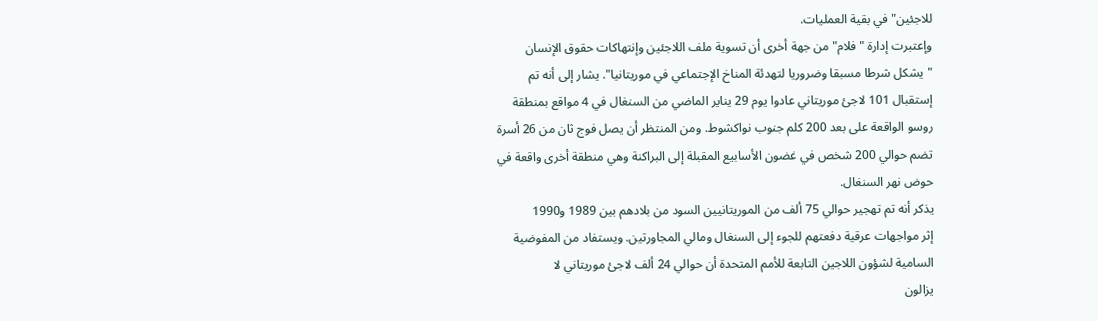للاجئين" في بقية العمليات.
وإعتبرت إدارة "فلام" من جهة أخرى أن تسوية ملف اللاجئين وإنتهاكات حقوق الإنسان
"يشكل شرطا مسبقا وضروريا لتهدئة المناخ الإجتماعي في موريتانيا". يشار إلى أنه تم
إستقبال 101 لاجئ موريتاني عادوا يوم 29 يناير الماضي من السنغال في 4 مواقع بمنطقة
روسو الواقعة على بعد 200 كلم جنوب نواكشوط. ومن المنتظر أن يصل فوج ثان من 26 أسرة
تضم حوالي 200 شخص في غضون الأسابيع المقبلة إلى البراكنة وهي منطقة أخرى واقعة في
حوض نهر السنغال.
يذكر أنه تم تهجير حوالي 75 ألف من الموريتانيين السود من بلادهم بين 1989 و1990
إثر مواجهات عرقية دفعتهم للجوء إلى السنغال ومالي المجاورتين. ويستفاد من المفوضية
السامية لشؤون اللاجين التابعة للأمم المتحدة أن حوالي 24 ألف لاجئ موريتاني لا
يزالون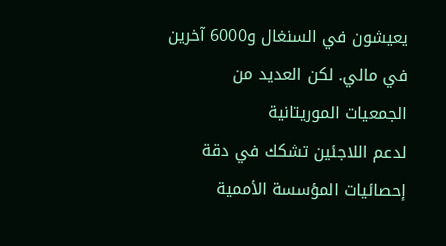يعيشون في السنغال و6000 آخرين في مالي. لكن العديد من الجمعيات الموريتانية
لدعم اللاجئين تشكك في دقة إحصائيات المؤسسة الأممية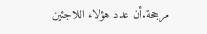مرجحة.أن عدد هؤلاء اللاجئين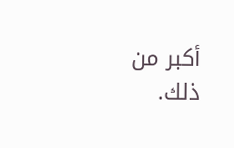أكبر من ذلك.